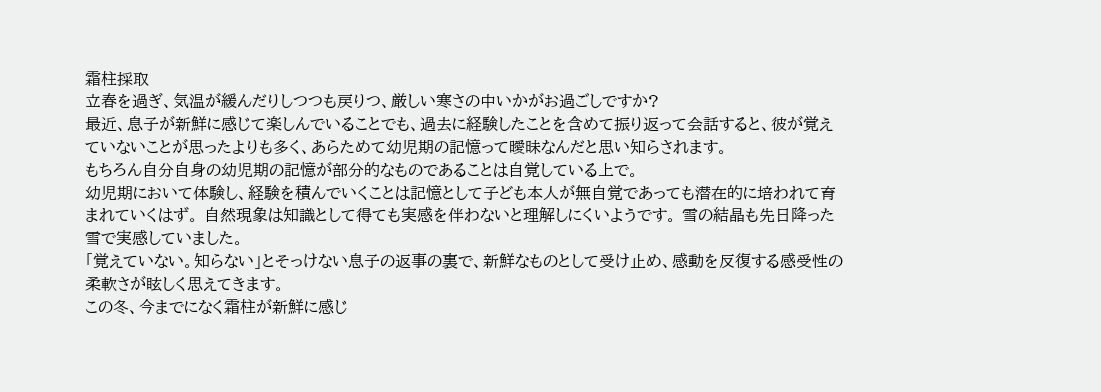霜柱採取
立春を過ぎ、気温が緩んだりしつつも戻りつ、厳しい寒さの中いかがお過ごしですか?
最近、息子が新鮮に感じて楽しんでいることでも、過去に経験したことを含めて振り返って会話すると、彼が覚えていないことが思ったよりも多く、あらためて幼児期の記憶って曖昧なんだと思い知らされます。
もちろん自分自身の幼児期の記憶が部分的なものであることは自覚している上で。
幼児期において体験し、経験を積んでいくことは記憶として子ども本人が無自覚であっても潜在的に培われて育まれていくはず。 自然現象は知識として得ても実感を伴わないと理解しにくいようです。 雪の結晶も先日降った雪で実感していました。
「覚えていない。知らない」とそっけない息子の返事の裏で、新鮮なものとして受け止め、感動を反復する感受性の柔軟さが眩しく思えてきます。
この冬、今までになく霜柱が新鮮に感じ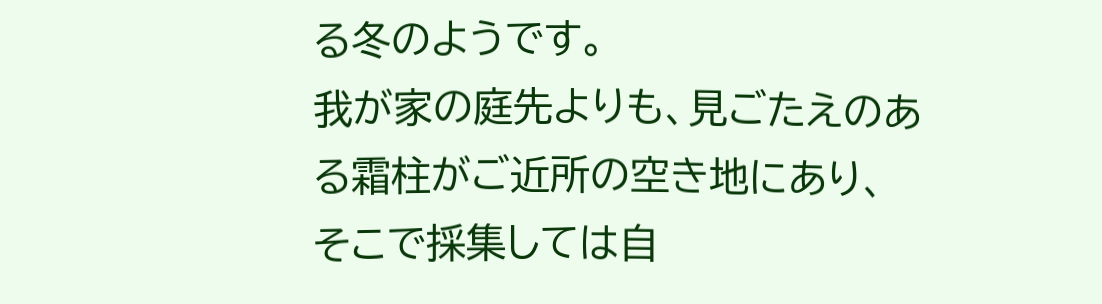る冬のようです。
我が家の庭先よりも、見ごたえのある霜柱がご近所の空き地にあり、そこで採集しては自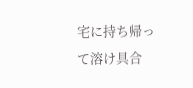宅に持ち帰って溶け具合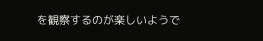を観察するのが楽しいようで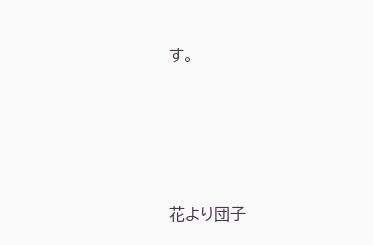す。






花より団子